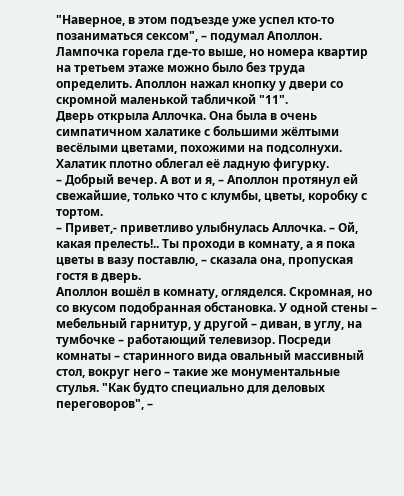"Наверное, в этом подъезде уже успел кто-то позаниматься сексом", – подумал Аполлон.
Лампочка горела где-то выше, но номера квартир на третьем этаже можно было без труда определить. Аполлон нажал кнопку у двери со скромной маленькой табличкой "11".
Дверь открыла Аллочка. Она была в очень симпатичном халатике с большими жёлтыми весёлыми цветами, похожими на подсолнухи. Халатик плотно облегал её ладную фигурку.
– Добрый вечер. А вот и я, – Аполлон протянул ей свежайшие, только что с клумбы, цветы, коробку с тортом.
– Привет,- приветливо улыбнулась Аллочка. – Ой, какая прелесть!.. Ты проходи в комнату, а я пока цветы в вазу поставлю, – сказала она, пропуская гостя в дверь.
Аполлон вошёл в комнату, огляделся. Скромная, но со вкусом подобранная обстановка. У одной стены – мебельный гарнитур, у другой – диван, в углу, на тумбочке – работающий телевизор. Посреди комнаты – старинного вида овальный массивный стол, вокруг него – такие же монументальные стулья. "Как будто специально для деловых переговоров", –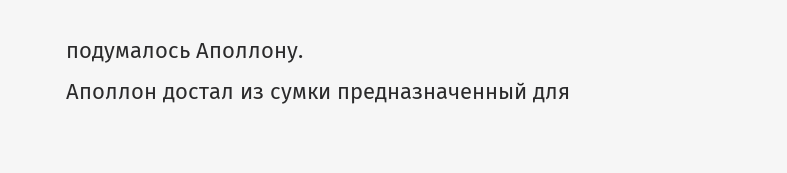подумалось Аполлону.
Аполлон достал из сумки предназначенный для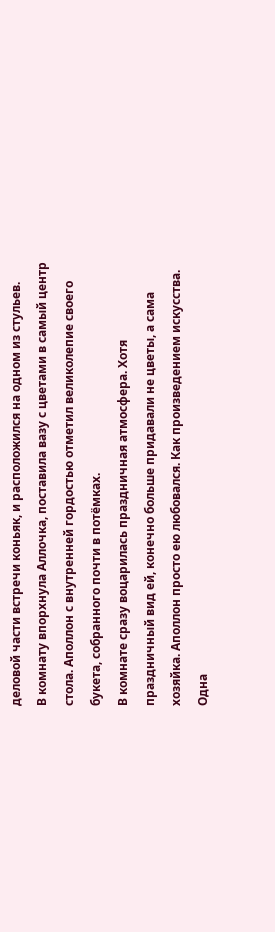деловой части встречи коньяк, и расположился на одном из стульев.
В комнату впорхнула Аллочка, поставила вазу с цветами в самый центр стола. Аполлон с внутренней гордостью отметил великолепие своего букета, собранного почти в потёмках.
В комнате сразу воцарилась праздничная атмосфера. Хотя праздничный вид ей, конечно больше придавали не цветы, а сама хозяйка. Аполлон просто ею любовался. Как произведением искусства. Одна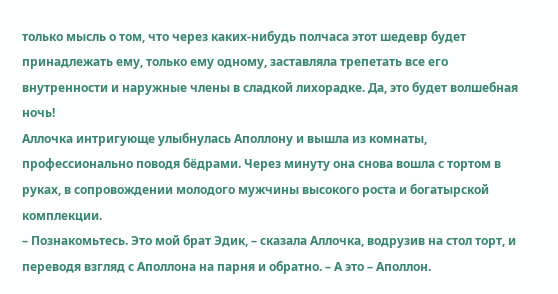только мысль о том, что через каких-нибудь полчаса этот шедевр будет принадлежать ему, только ему одному, заставляла трепетать все его внутренности и наружные члены в сладкой лихорадке. Да, это будет волшебная ночь!
Аллочка интригующе улыбнулась Аполлону и вышла из комнаты, профессионально поводя бёдрами. Через минуту она снова вошла с тортом в руках, в сопровождении молодого мужчины высокого роста и богатырской комплекции.
– Познакомьтесь. Это мой брат Эдик, – сказала Аллочка, водрузив на стол торт, и переводя взгляд с Аполлона на парня и обратно. – А это – Аполлон.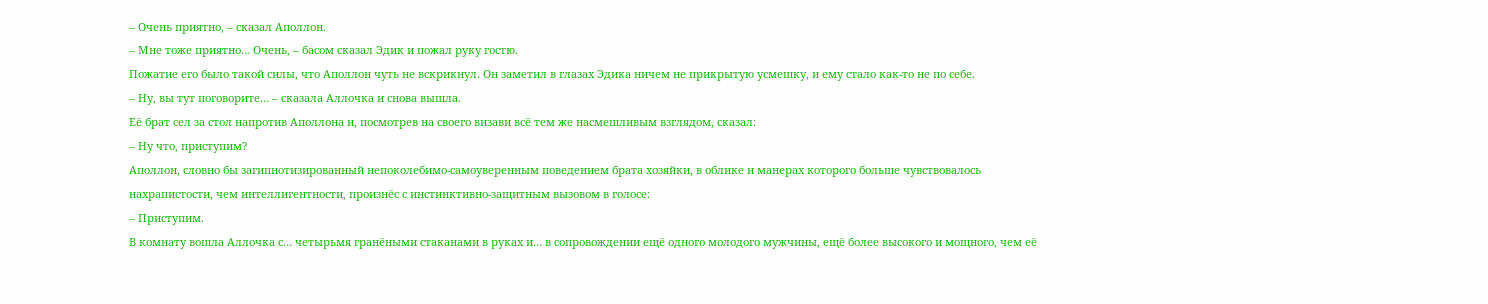– Очень приятно, – сказал Аполлон.
– Мне тоже приятно… Очень, – басом сказал Эдик и пожал руку гостю.
Пожатие его было такой силы, что Аполлон чуть не вскрикнул. Он заметил в глазах Эдика ничем не прикрытую усмешку, и ему стало как-то не по себе.
– Ну, вы тут поговорите… – сказала Аллочка и снова вышла.
Её брат сел за стол напротив Аполлона и, посмотрев на своего визави всё тем же насмешливым взглядом, сказал:
– Ну что, приступим?
Аполлон, словно бы загипнотизированный непоколебимо-самоуверенным поведением брата хозяйки, в облике и манерах которого больше чувствовалось нахрапистости, чем интеллигентности, произнёс с инстинктивно-защитным вызовом в голосе:
– Приступим.
В комнату вошла Аллочка с… четырьмя гранёными стаканами в руках и… в сопровождении ещё одного молодого мужчины, ещё более высокого и мощного, чем её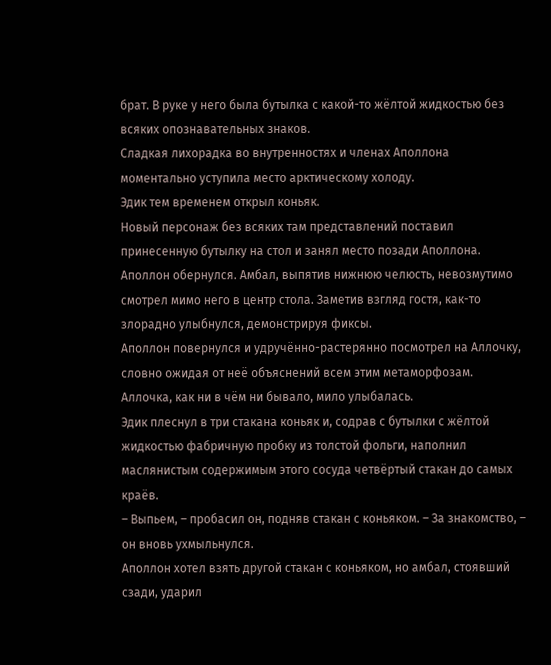брат. В руке у него была бутылка с какой-то жёлтой жидкостью без всяких опознавательных знаков.
Сладкая лихорадка во внутренностях и членах Аполлона моментально уступила место арктическому холоду.
Эдик тем временем открыл коньяк.
Новый персонаж без всяких там представлений поставил принесенную бутылку на стол и занял место позади Аполлона. Аполлон обернулся. Амбал, выпятив нижнюю челюсть, невозмутимо смотрел мимо него в центр стола. Заметив взгляд гостя, как-то злорадно улыбнулся, демонстрируя фиксы.
Аполлон повернулся и удручённо-растерянно посмотрел на Аллочку, словно ожидая от неё объяснений всем этим метаморфозам. Аллочка, как ни в чём ни бывало, мило улыбалась.
Эдик плеснул в три стакана коньяк и, содрав с бутылки с жёлтой жидкостью фабричную пробку из толстой фольги, наполнил маслянистым содержимым этого сосуда четвёртый стакан до самых краёв.
– Выпьем, – пробасил он, подняв стакан с коньяком. – За знакомство, – он вновь ухмыльнулся.
Аполлон хотел взять другой стакан с коньяком, но амбал, стоявший сзади, ударил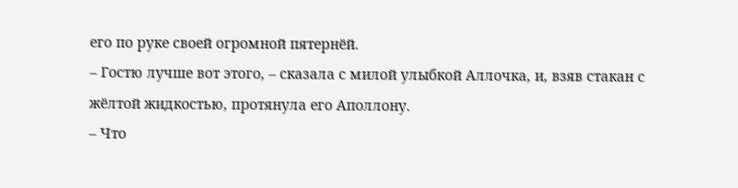его по руке своей огромной пятернёй.
– Гостю лучше вот этого, – сказала с милой улыбкой Аллочка, и, взяв стакан с жёлтой жидкостью, протянула его Аполлону.
– Что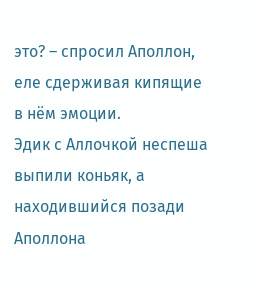это? – спросил Аполлон, еле сдерживая кипящие в нём эмоции.
Эдик с Аллочкой неспеша выпили коньяк, а находившийся позади Аполлона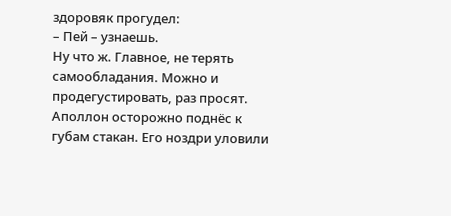здоровяк прогудел:
– Пей – узнаешь.
Ну что ж. Главное, не терять самообладания. Можно и продегустировать, раз просят. Аполлон осторожно поднёс к губам стакан. Его ноздри уловили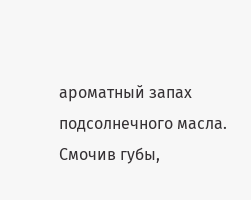ароматный запах подсолнечного масла. Смочив губы,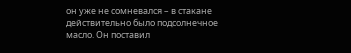он уже не сомневался – в стакане действительно было подсолнечное масло. Он поставил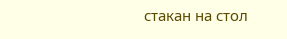стакан на стол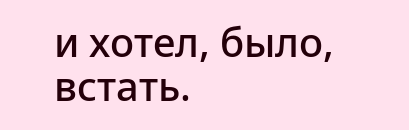и хотел, было, встать.